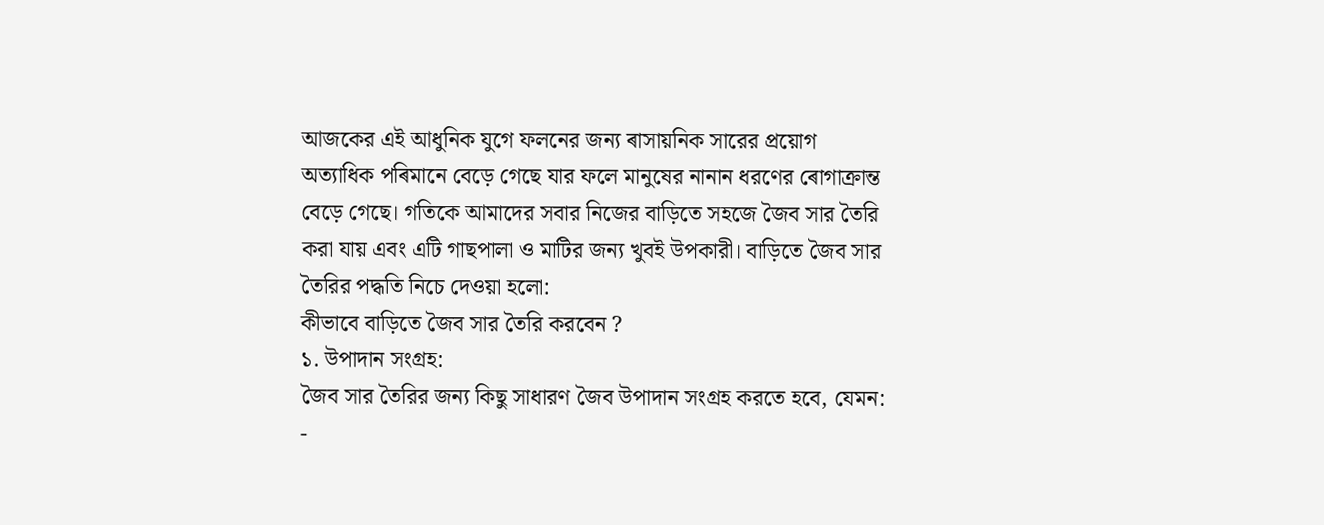আজকের এই আধুনিক যুগে ফলনের জন্য ৰাসায়নিক সারের প্রয়োগ অত্যাধিক পৰিমানে বেড়ে গেছে যার ফলে মানুষের নানান ধরণের ৰোগাক্ৰান্ত বেড়ে গেছে। গতিকে আমাদের সবার নিজের বাড়িতে সহজে জৈব সার তৈরি করা যায় এবং এটি গাছপালা ও মাটির জন্য খুবই উপকারী। বাড়িতে জৈব সার তৈরির পদ্ধতি নিচে দেওয়া হলো:
কীভাবে বাড়িতে জৈব সার তৈরি করবেন ?
১. উপাদান সংগ্রহ:
জৈব সার তৈরির জন্য কিছু সাধারণ জৈব উপাদান সংগ্রহ করতে হবে, যেমন:
-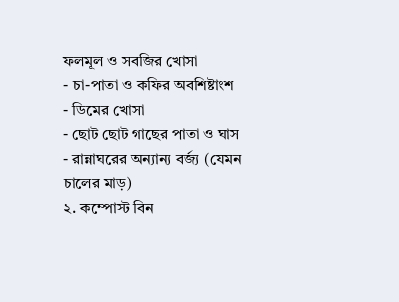ফলমূল ও সবজির খোসা
- চা-পাতা ও কফির অবশিষ্টাংশ
- ডিমের খোসা
- ছোট ছোট গাছের পাতা ও ঘাস
- রান্নাঘরের অন্যান্য বর্জ্য (যেমন চালের মাড়)
২. কম্পোস্ট বিন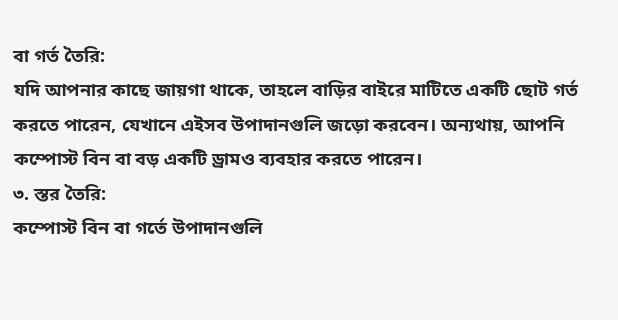বা গর্ত তৈরি:
যদি আপনার কাছে জায়গা থাকে, তাহলে বাড়ির বাইরে মাটিতে একটি ছোট গর্ত করতে পারেন, যেখানে এইসব উপাদানগুলি জড়ো করবেন। অন্যথায়, আপনি কম্পোস্ট বিন বা বড় একটি ড্রামও ব্যবহার করতে পারেন।
৩. স্তর তৈরি:
কম্পোস্ট বিন বা গর্তে উপাদানগুলি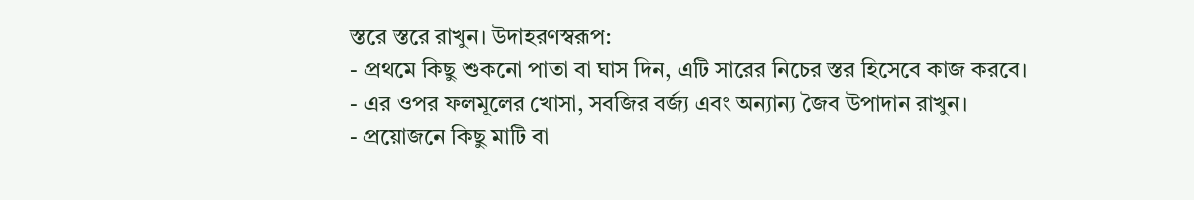স্তরে স্তরে রাখুন। উদাহরণস্বরূপ:
- প্রথমে কিছু শুকনো পাতা বা ঘাস দিন, এটি সারের নিচের স্তর হিসেবে কাজ করবে।
- এর ওপর ফলমূলের খোসা, সবজির বর্জ্য এবং অন্যান্য জৈব উপাদান রাখুন।
- প্রয়োজনে কিছু মাটি বা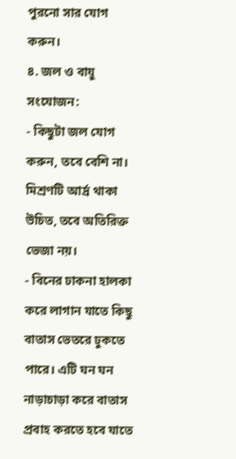পুরনো সার যোগ করুন।
৪. জল ও বায়ু সংযোজন:
- কিছুটা জল যোগ করুন, তবে বেশি না। মিশ্রণটি আর্দ্র থাকা উচিত, তবে অতিরিক্ত ভেজা নয়।
- বিনের ঢাকনা হালকা করে লাগান যাতে কিছু বাতাস ভেতরে ঢুকতে পারে। এটি ঘন ঘন নাড়াচাড়া করে বাতাস প্রবাহ করতে হবে যাতে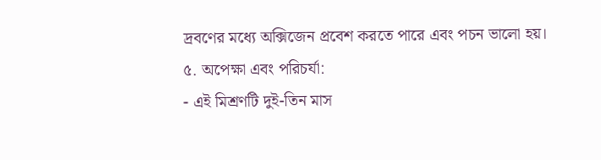দ্রবণের মধ্যে অক্সিজেন প্রবেশ করতে পারে এবং পচন ভালো হয়।
৫. অপেক্ষা এবং পরিচর্যা:
- এই মিশ্রণটি দুই-তিন মাস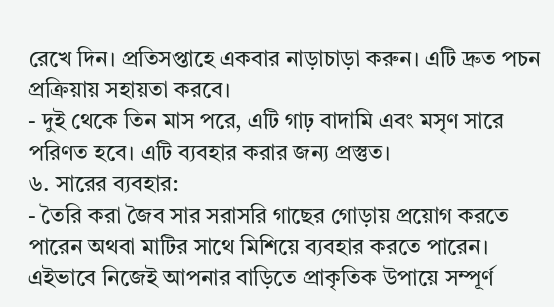রেখে দিন। প্রতিসপ্তাহে একবার নাড়াচাড়া করুন। এটি দ্রুত পচন প্রক্রিয়ায় সহায়তা করবে।
- দুই থেকে তিন মাস পরে, এটি গাঢ় বাদামি এবং মসৃণ সারে পরিণত হবে। এটি ব্যবহার করার জন্য প্রস্তুত।
৬. সারের ব্যবহার:
- তৈরি করা জৈব সার সরাসরি গাছের গোড়ায় প্রয়োগ করতে পারেন অথবা মাটির সাথে মিশিয়ে ব্যবহার করতে পারেন।
এইভাবে নিজেই আপনার বাড়িতে প্রাকৃতিক উপায়ে সম্পূর্ণ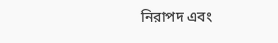নিরাপদ এবং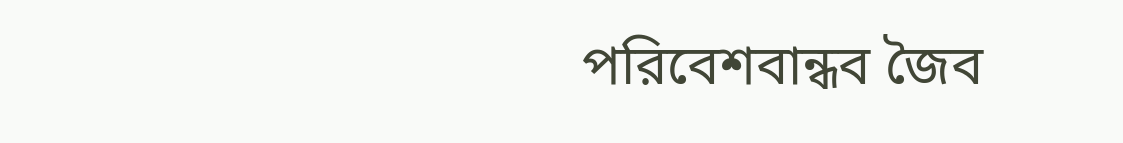পরিবেশবান্ধব জৈব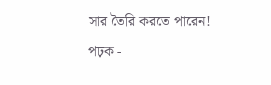সার তৈরি করতে পারেন!
পঢ়ক -